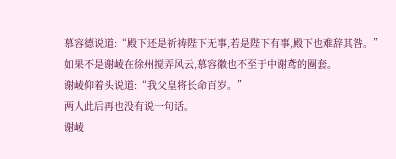慕容德说道:“殿下还是祈祷陛下无事,若是陛下有事,殿下也难辞其咎。”
如果不是谢崚在徐州搅弄风云,慕容徽也不至于中谢鸢的圈套。
谢崚仰着头说道:“我父皇将长命百岁。”
两人此后再也没有说一句话。
谢崚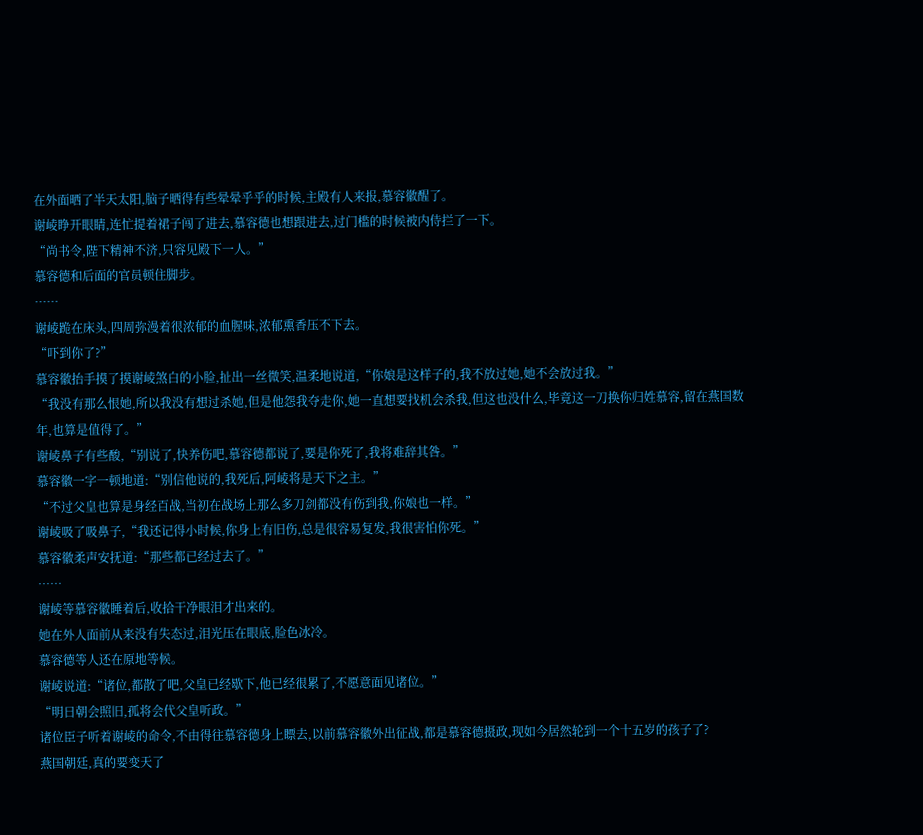在外面晒了半天太阳,脑子晒得有些晕晕乎乎的时候,主殿有人来报,慕容徽醒了。
谢崚睁开眼睛,连忙提着裙子闯了进去,慕容德也想跟进去,过门槛的时候被内侍拦了一下。
“尚书令,陛下精神不济,只容见殿下一人。”
慕容德和后面的官员顿住脚步。
……
谢崚跪在床头,四周弥漫着很浓郁的血腥味,浓郁熏香压不下去。
“吓到你了?”
慕容徽抬手摸了摸谢崚煞白的小脸,扯出一丝微笑,温柔地说道,“你娘是这样子的,我不放过她,她不会放过我。”
“我没有那么恨她,所以我没有想过杀她,但是他怨我夺走你,她一直想要找机会杀我,但这也没什么,毕竟这一刀换你归姓慕容,留在燕国数年,也算是值得了。”
谢崚鼻子有些酸,“别说了,快养伤吧,慕容德都说了,要是你死了,我将难辞其咎。”
慕容徽一字一顿地道:“别信他说的,我死后,阿崚将是天下之主。”
“不过父皇也算是身经百战,当初在战场上那么多刀剑都没有伤到我,你娘也一样。”
谢崚吸了吸鼻子,“我还记得小时候,你身上有旧伤,总是很容易复发,我很害怕你死。”
慕容徽柔声安抚道:“那些都已经过去了。”
……
谢崚等慕容徽睡着后,收拾干净眼泪才出来的。
她在外人面前从来没有失态过,泪光压在眼底,脸色冰冷。
慕容德等人还在原地等候。
谢崚说道:“诸位,都散了吧,父皇已经歇下,他已经很累了,不愿意面见诸位。”
“明日朝会照旧,孤将会代父皇听政。”
诸位臣子听着谢崚的命令,不由得往慕容德身上瞟去,以前慕容徽外出征战,都是慕容德摄政,现如今居然轮到一个十五岁的孩子了?
燕国朝廷,真的要变天了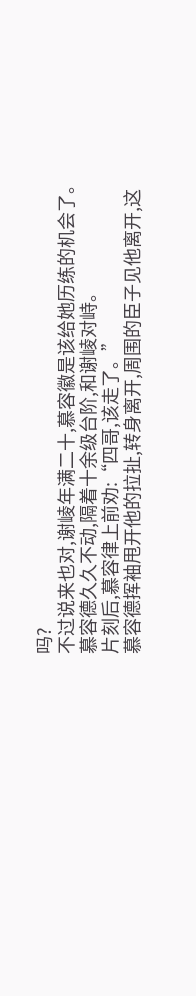吗?
不过说来也对,谢崚年满二十,慕容徽是该给她历练的机会了。
慕容德久久不动,隔着十余级台阶,和谢崚对峙。
片刻后,慕容律上前劝:“四哥,该走了。”
慕容德挥袖甩开他的拉扯,转身离开,周围的臣子见他离开,这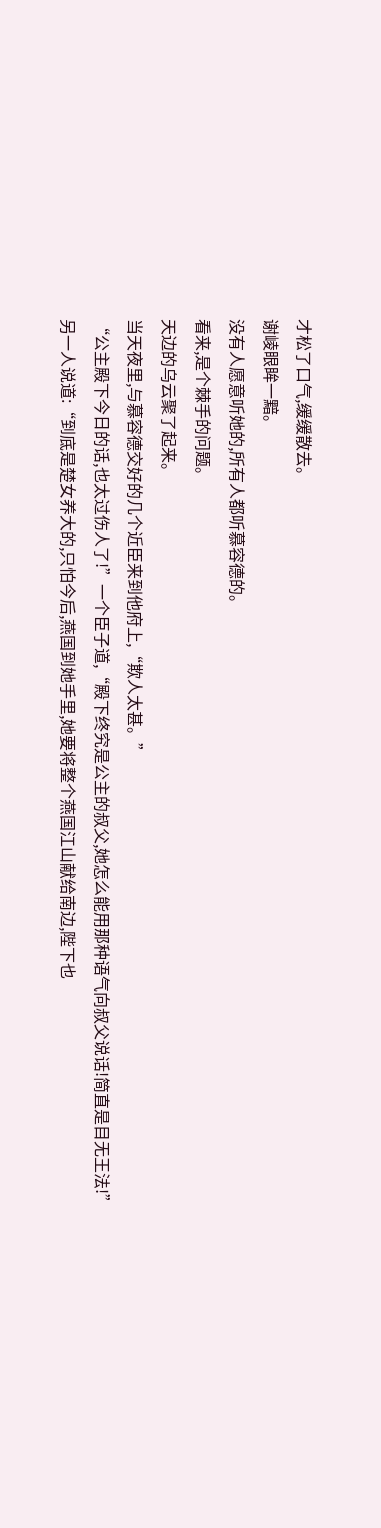才松了口气,缓缓散去。
谢崚眼眸一黯。
没有人愿意听她的,所有人都听慕容德的。
看来,是个棘手的问题。
天边的乌云聚了起来。
当天夜里,与慕容德交好的几个近臣来到他府上,“欺人太甚。”
“公主殿下今日的话,也太过伤人了!”一个臣子道,“殿下终究是公主的叔父,她怎么能用那种语气向叔父说话!简直是目无王法!”
另一人说道:“到底是楚女养大的,只怕今后,燕国到她手里,她要将整个燕国江山献给南边,陛下也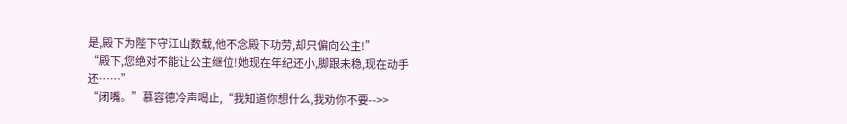是,殿下为陛下守江山数载,他不念殿下功劳,却只偏向公主!”
“殿下,您绝对不能让公主继位!她现在年纪还小,脚跟未稳,现在动手还……”
“闭嘴。”慕容德冷声喝止,“我知道你想什么,我劝你不要-->>